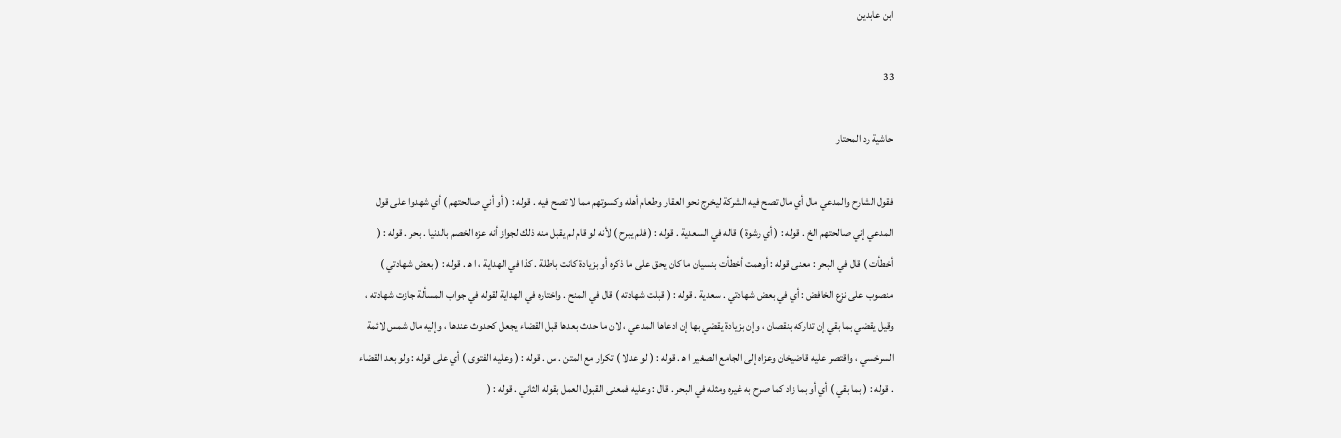ابن عابدين

33

حاشية رد المحتار

فقول الشارح والمدعي مال أي مال تصح فيه الشركة ليخرج نحو العقار وطعام أهله وكسوتهم مما لا تصح فيه . قوله : ( أو أني صالحتهم ) أي شهدوا على قول المدعي إني صالحتهم الخ . قوله : ( أي رشوة ) قاله في السعدية . قوله : ( فلم يبرح ) لأنه لو قام لم يقبل منه ذلك لجواز أنه عزه الخصم بالدنيا . بحر . قوله : ( أخطأت ) قال في البحر : معنى قوله : أوهمت أخطأت بنسيان ما كان يحق على ما ذكره أو بزيادة كانت باطلة . كذا في الهداية ، ا ه‍ . قوله : ( بعض شهادتي ) منصوب على نزع الخافض : أي في بعض شهادتي . سعدية . قوله : ( قبلت شهادته ) قال في المنح . واختاره في الهداية لقوله في جواب المسألة جازت شهادته ، وقيل يقضي بما بقي إن تداركه بنقصان ، وإن بزيادة يقضي بها إن ادعاها المدعي ، لان ما حدث بعدها قبل القضاء يجعل كحدوث عندها ، وإليه مال شمس لائمة السرخسي ، واقتصر عليه قاضيخان وعزاه إلى الجامع الصغير ا ه‍ . قوله : ( لو عدلا ) تكرار مع المتن . س . قوله : ( وعليه الفتوى ) أي على قوله : ولو بعد القضاء . قوله : ( بما بقي ) أي أو بما زاد كما صرح به غيره ومثله في البحر . قال : وعليه فمعنى القبول العمل بقوله الثاني . قوله : (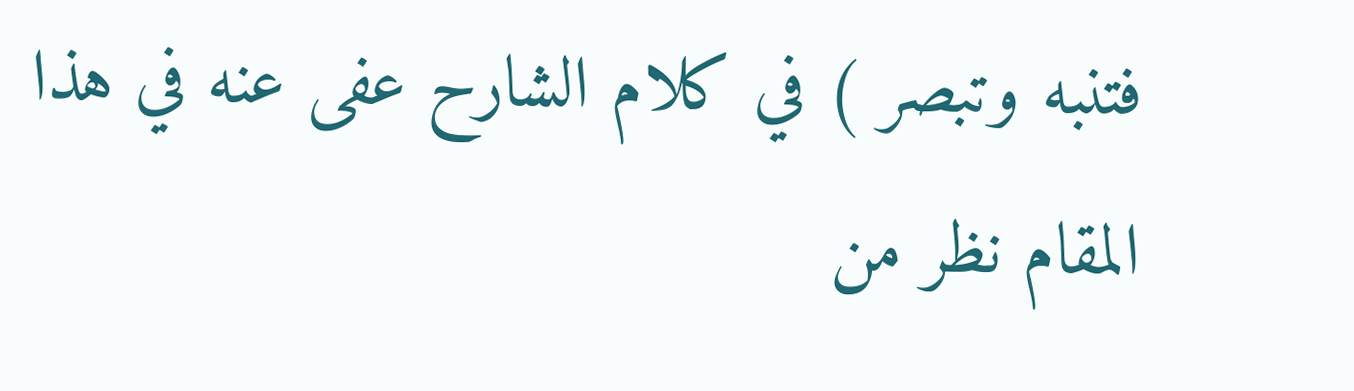فتنبه وتبصر ) في كلام الشارح عفى عنه في هذا المقام نظر من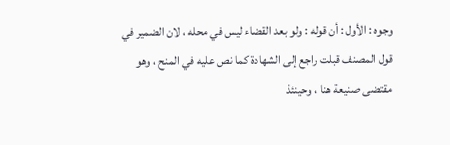وجوه : الأول : أن قوله : ولو بعد القضاء ليس في محله ، لان الضمير في قول المصنف قبلت راجع إلى الشهادة كما نص عليه في المنح ، وهو مقتضى صنيعة هنا ، وحينئذ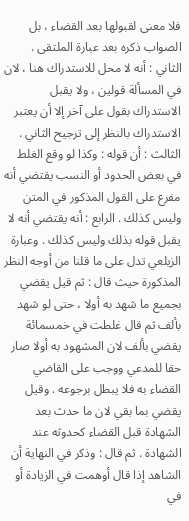فلا معنى لقبولها بعد القضاء ، بل الصواب ذكره بعد عبارة الملتقى . الثاني : أنه لا محل للاستدراك هنا ، لان في المسألة قولين ، ولا يقبل الاستدراك بقول على آخر إلا أن يعتبر الاستدراك بالنظر إلى ترجيح الثاني . الثالث : أن قوله : وكذا لو وقع الغلط في بعض الحدود أو النسب يقتضي أنه مفرع على القول المذكور في المتن وليس كذلك . الرابع : أنه يقتضي أنه لا يقبل قوله بذلك وليس كذلك . وعبارة الزيلعي تدل على ما قلنا من أوجه النظر المذكورة حيث قال : ثم قيل يقضي بجميع ما شهد به أولا ، حتى لو شهد بألف ثم قال غلطت في خمسمائة يقضي بألف لان المشهود به أولا صار حقا للمدعي ووجب على القاضي القضاء به فلا يبطل برجوعه . وقيل يقضي بما بقي لان ما حدث بعد الشهادة قبل القضاء كحدوثه عند الشهادة . ثم قال : وذكر في النهاية أن الشاهد إذا قال أوهمت في الزيادة أو في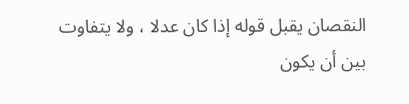النقصان يقبل قوله إذا كان عدلا ، ولا يتفاوت بين أن يكون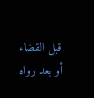قبل القضاء أو بعد رواه